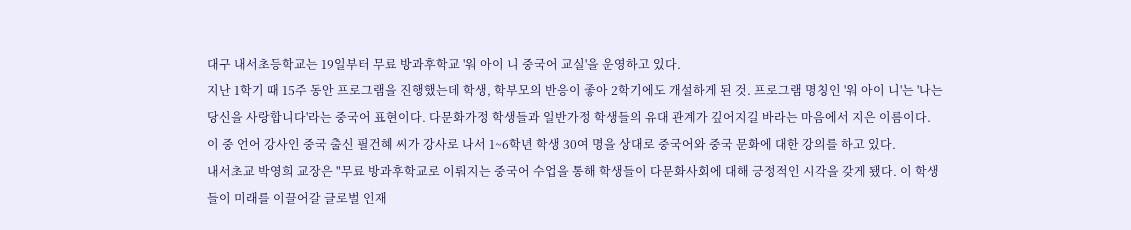대구 내서초등학교는 19일부터 무료 방과후학교 '워 아이 니 중국어 교실'을 운영하고 있다.
지난 1학기 때 15주 동안 프로그램을 진행했는데 학생, 학부모의 반응이 좋아 2학기에도 개설하게 된 것. 프로그램 명칭인 '워 아이 니'는 '나는 당신을 사랑합니다'라는 중국어 표현이다. 다문화가정 학생들과 일반가정 학생들의 유대 관계가 깊어지길 바라는 마음에서 지은 이름이다. 이 중 언어 강사인 중국 출신 필건혜 씨가 강사로 나서 1~6학년 학생 30여 명을 상대로 중국어와 중국 문화에 대한 강의를 하고 있다.
내서초교 박영희 교장은 "무료 방과후학교로 이뤄지는 중국어 수업을 통해 학생들이 다문화사회에 대해 긍정적인 시각을 갖게 됐다. 이 학생들이 미래를 이끌어갈 글로벌 인재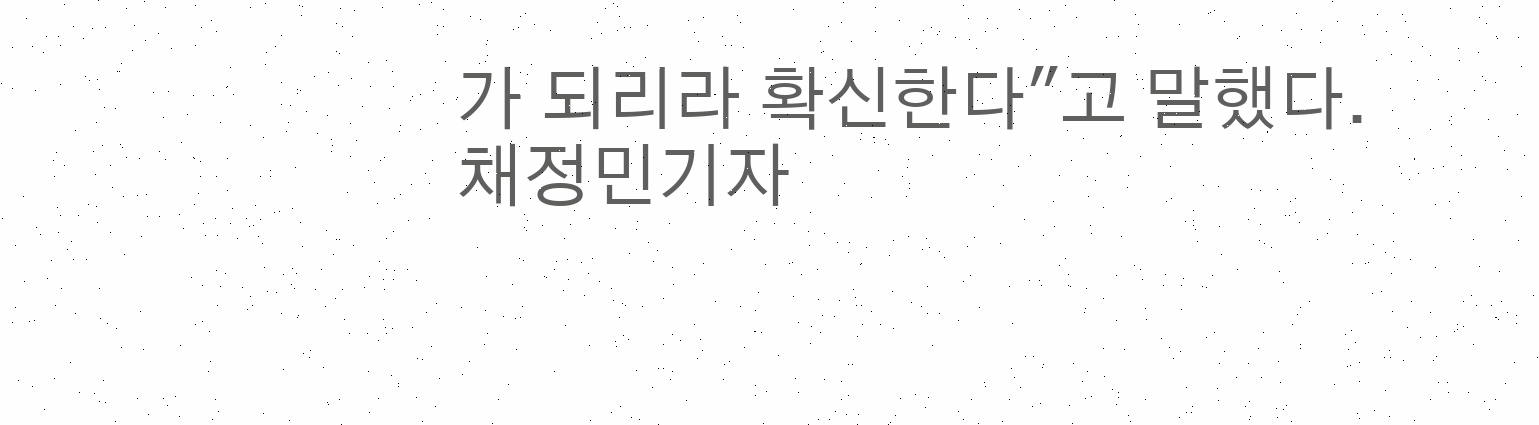가 되리라 확신한다"고 말했다.
채정민기자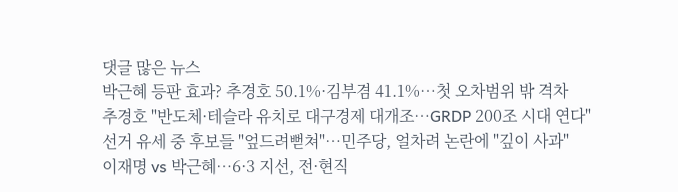댓글 많은 뉴스
박근혜 등판 효과? 추경호 50.1%·김부겸 41.1%…첫 오차범위 밖 격차
추경호 "반도체·테슬라 유치로 대구경제 대개조…GRDP 200조 시대 연다"
선거 유세 중 후보들 "엎드려뻗쳐"…민주당, 얼차려 논란에 "깊이 사과"
이재명 vs 박근혜…6·3 지선, 전·현직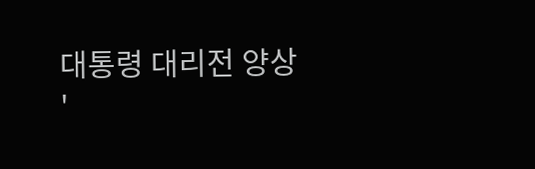대통령 대리전 양상
'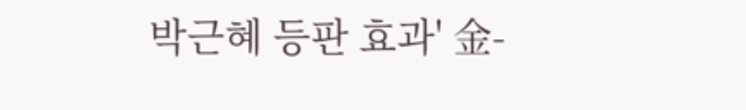박근혜 등판 효과' 金-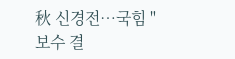秋 신경전…국힘 "보수 결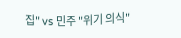집" vs 민주 "위기 의식"